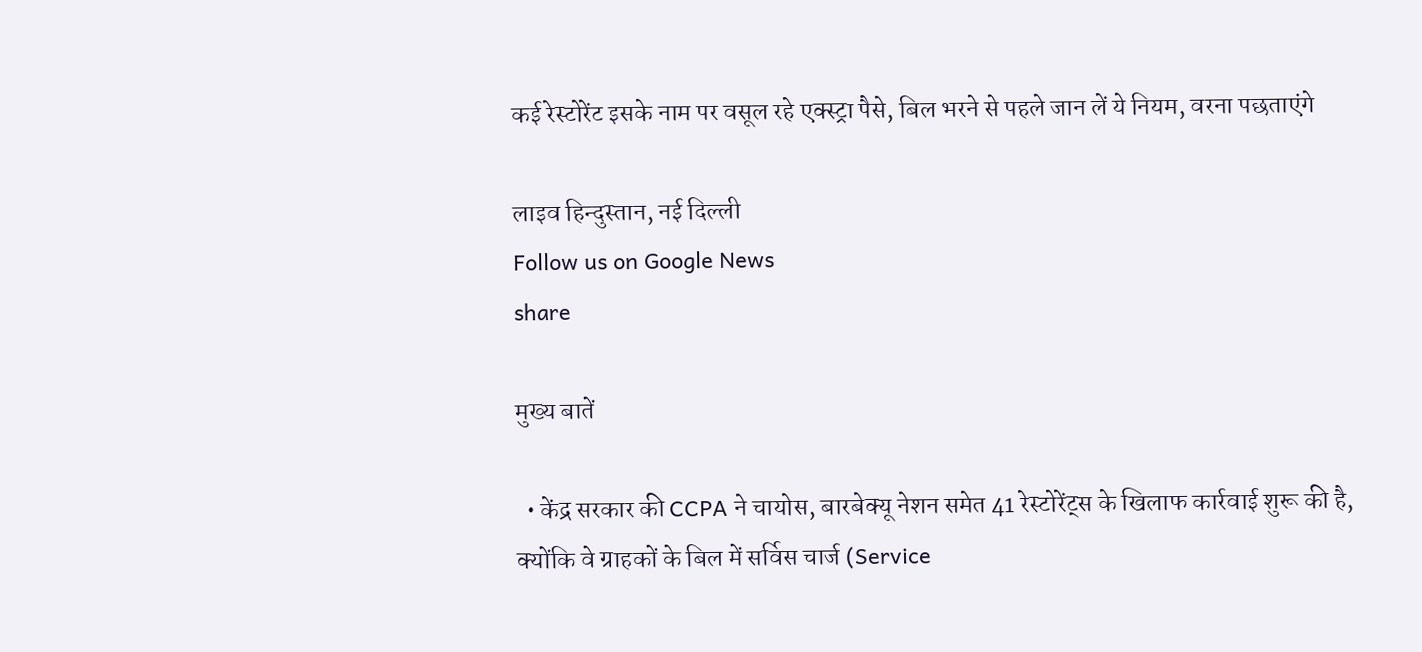कई रेस्टोरेंट इसके नाम पर वसूल रहे एक्स्ट्रा पैसे, बिल भरने से पहले जान लें ये नियम, वरना पछताएंगे

लाइव हिन्दुस्तान, नई दिल्ली
Follow us on Google News
share

मुख्य बातें

  • केंद्र सरकार की CCPA ने चायोस, बारबेक्यू नेशन समेत 41 रेस्टोरेंट्स के खिलाफ कार्रवाई शुरू की है, क्योंकि वे ग्राहकों के बिल में सर्विस चार्ज (Service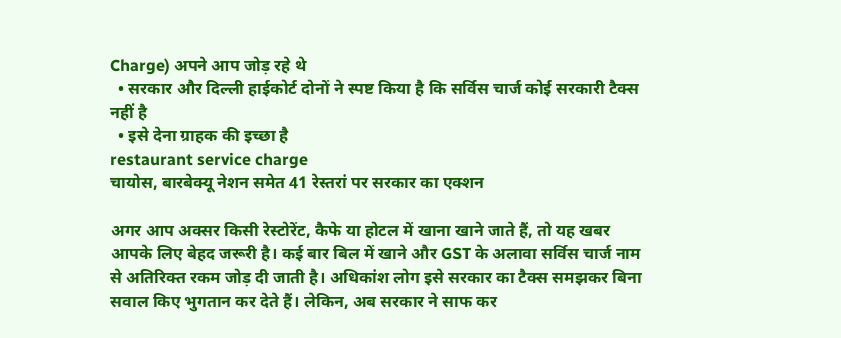Charge) अपने आप जोड़ रहे थे
  • सरकार और दिल्ली हाईकोर्ट दोनों ने स्पष्ट किया है कि सर्विस चार्ज कोई सरकारी टैक्स नहीं है
  • इसे देना ग्राहक की इच्छा है
restaurant service charge
चायोस, बारबेक्यू नेशन समेत 41 रेस्तरां पर सरकार का एक्शन

अगर आप अक्सर किसी रेस्टोरेंट, कैफे या होटल में खाना खाने जाते हैं, तो यह खबर आपके लिए बेहद जरूरी है। कई बार बिल में खाने और GST के अलावा सर्विस चार्ज नाम से अतिरिक्त रकम जोड़ दी जाती है। अधिकांश लोग इसे सरकार का टैक्स समझकर बिना सवाल किए भुगतान कर देते हैं। लेकिन, अब सरकार ने साफ कर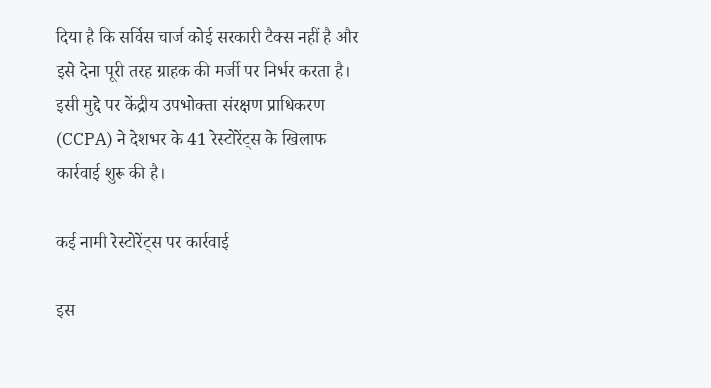दिया है कि सर्विस चार्ज कोई सरकारी टैक्स नहीं है और इसे देना पूरी तरह ग्राहक की मर्जी पर निर्भर करता है। इसी मुद्दे पर केंद्रीय उपभोक्ता संरक्षण प्राधिकरण (CCPA) ने देशभर के 41 रेस्टोरेंट्स के खिलाफ कार्रवाई शुरू की है।

कई नामी रेस्टोरेंट्स पर कार्रवाई

इस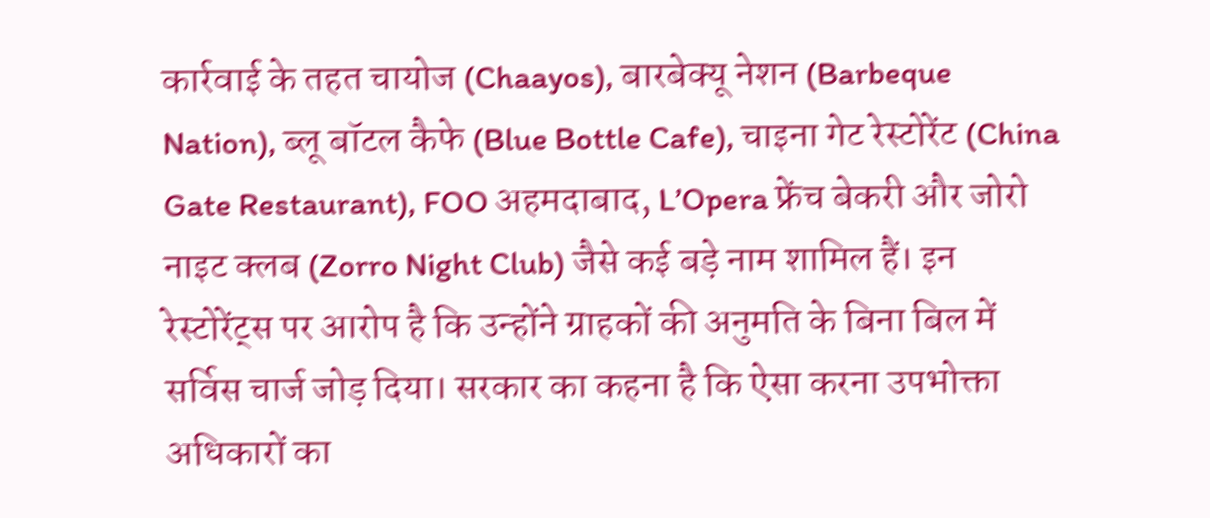कार्रवाई के तहत चायोज (Chaayos), बारबेक्यू नेशन (Barbeque Nation), ब्लू बॉटल कैफे (Blue Bottle Cafe), चाइना गेट रेस्टोरेंट (China Gate Restaurant), FOO अहमदाबाद, L’Opera फ्रेंच बेकरी और जोरो नाइट क्लब (Zorro Night Club) जैसे कई बड़े नाम शामिल हैं। इन रेस्टोरेंट्स पर आरोप है कि उन्होंने ग्राहकों की अनुमति के बिना बिल में सर्विस चार्ज जोड़ दिया। सरकार का कहना है कि ऐसा करना उपभोक्ता अधिकारों का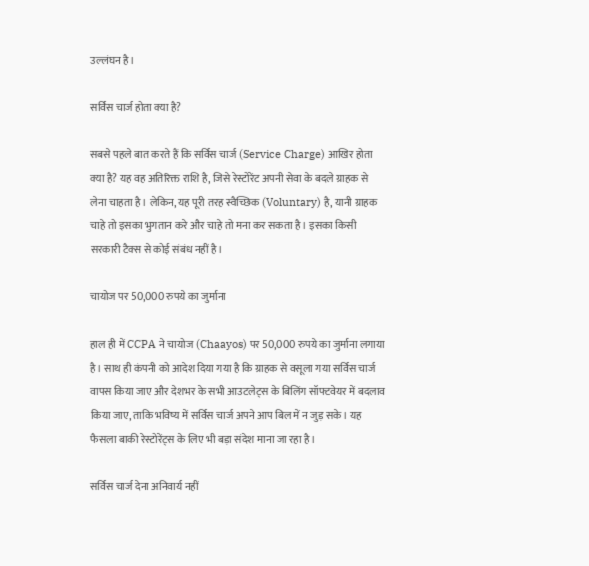उल्लंघन है।

सर्विस चार्ज होता क्या है?

सबसे पहले बात करते हैं कि सर्विस चार्ज (Service Charge) आखिर होता क्या है? यह वह अतिरिक्त राशि है, जिसे रेस्टोरेंट अपनी सेवा के बदले ग्राहक से लेना चाहता है। लेकिन, यह पूरी तरह स्वैच्छिक (Voluntary) है, यानी ग्राहक चाहे तो इसका भुगतान करे और चाहे तो मना कर सकता है। इसका किसी सरकारी टैक्स से कोई संबंध नहीं है।

चायोज पर 50,000 रुपये का जुर्माना

हाल ही में CCPA ने चायोज (Chaayos) पर 50,000 रुपये का जुर्माना लगाया है। साथ ही कंपनी को आदेश दिया गया है कि ग्राहक से वसूला गया सर्विस चार्ज वापस किया जाए और देशभर के सभी आउटलेट्स के बिलिंग सॉफ्टवेयर में बदलाव किया जाए, ताकि भविष्य में सर्विस चार्ज अपने आप बिल में न जुड़ सके। यह फैसला बाकी रेस्टोरेंट्स के लिए भी बड़ा संदेश माना जा रहा है।

सर्विस चार्ज देना अनिवार्य नहीं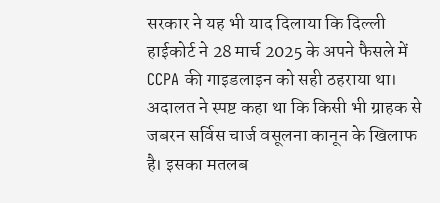सरकार ने यह भी याद दिलाया कि दिल्ली हाईकोर्ट ने 28 मार्च 2025 के अपने फैसले में CCPA की गाइडलाइन को सही ठहराया था। अदालत ने स्पष्ट कहा था कि किसी भी ग्राहक से जबरन सर्विस चार्ज वसूलना कानून के खिलाफ है। इसका मतलब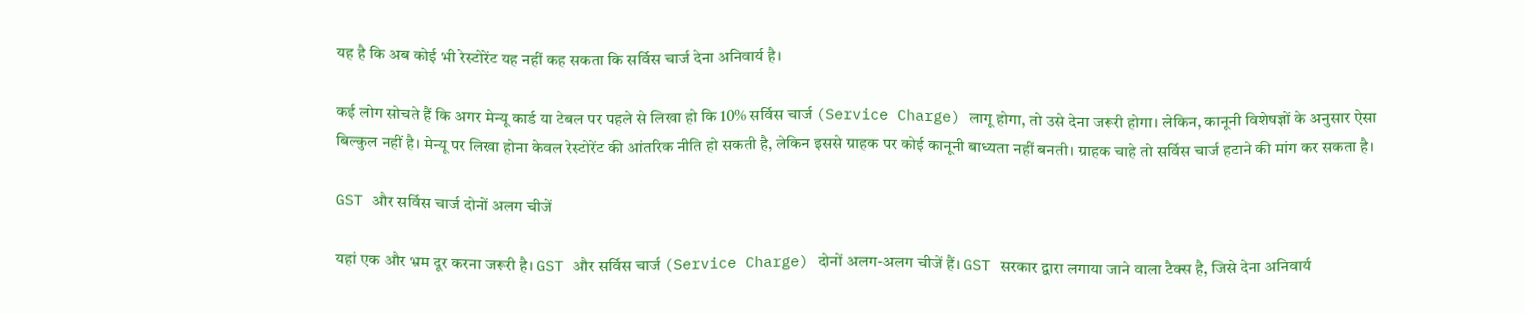यह है कि अब कोई भी रेस्टोरेंट यह नहीं कह सकता कि सर्विस चार्ज देना अनिवार्य है।

कई लोग सोचते हैं कि अगर मेन्यू कार्ड या टेबल पर पहले से लिखा हो कि 10% सर्विस चार्ज (Service Charge) लागू होगा, तो उसे देना जरूरी होगा। लेकिन, कानूनी विशेषज्ञों के अनुसार ऐसा बिल्कुल नहीं है। मेन्यू पर लिखा होना केवल रेस्टोरेंट की आंतरिक नीति हो सकती है, लेकिन इससे ग्राहक पर कोई कानूनी बाध्यता नहीं बनती। ग्राहक चाहे तो सर्विस चार्ज हटाने की मांग कर सकता है।

GST और सर्विस चार्ज दोनों अलग चीजें

यहां एक और भ्रम दूर करना जरूरी है। GST और सर्विस चार्ज (Service Charge) दोनों अलग-अलग चीजें हैं। GST सरकार द्वारा लगाया जाने वाला टैक्स है, जिसे देना अनिवार्य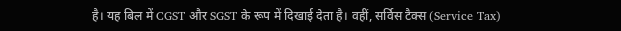है। यह बिल में CGST और SGST के रूप में दिखाई देता है। वहीं, सर्विस टैक्स (Service Tax)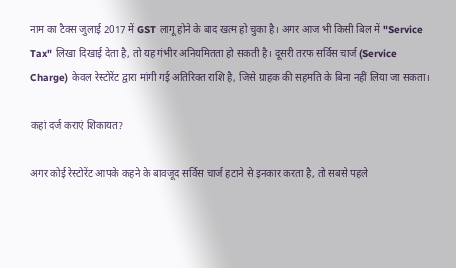नाम का टैक्स जुलाई 2017 में GST लागू होने के बाद खत्म हो चुका है। अगर आज भी किसी बिल में "Service Tax" लिखा दिखाई देता है, तो यह गंभीर अनियमितता हो सकती है। दूसरी तरफ सर्विस चार्ज (Service Charge) केवल रेस्टोरेंट द्वारा मांगी गई अतिरिक्त राशि है, जिसे ग्राहक की सहमति के बिना नहीं लिया जा सकता।

कहां दर्ज कराएं शिकायत?

अगर कोई रेस्टोरेंट आपके कहने के बावजूद सर्विस चार्ज हटाने से इनकार करता है, तो सबसे पहले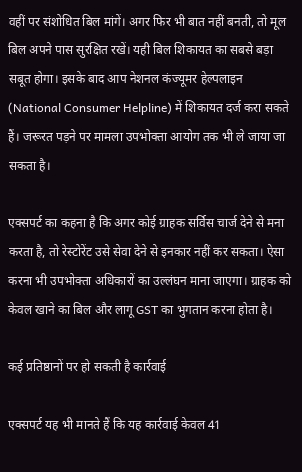वहीं पर संशोधित बिल मांगें। अगर फिर भी बात नहीं बनती, तो मूल बिल अपने पास सुरक्षित रखें। यही बिल शिकायत का सबसे बड़ा सबूत होगा। इसके बाद आप नेशनल कंज्यूमर हेल्पलाइन (National Consumer Helpline) में शिकायत दर्ज करा सकते हैं। जरूरत पड़ने पर मामला उपभोक्ता आयोग तक भी ले जाया जा सकता है।

एक्सपर्ट का कहना है कि अगर कोई ग्राहक सर्विस चार्ज देने से मना करता है, तो रेस्टोरेंट उसे सेवा देने से इनकार नहीं कर सकता। ऐसा करना भी उपभोक्ता अधिकारों का उल्लंघन माना जाएगा। ग्राहक को केवल खाने का बिल और लागू GST का भुगतान करना होता है।

कई प्रतिष्ठानों पर हो सकती है कार्रवाई

एक्सपर्ट यह भी मानते हैं कि यह कार्रवाई केवल 41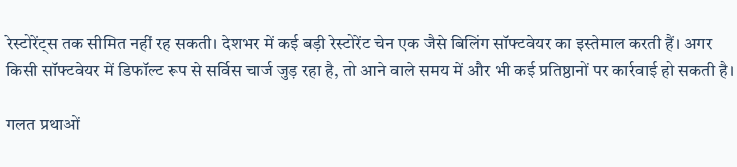रेस्टोरेंट्स तक सीमित नहीं रह सकती। देशभर में कई बड़ी रेस्टोरेंट चेन एक जैसे बिलिंग सॉफ्टवेयर का इस्तेमाल करती हैं। अगर किसी सॉफ्टवेयर में डिफॉल्ट रूप से सर्विस चार्ज जुड़ रहा है, तो आने वाले समय में और भी कई प्रतिष्ठानों पर कार्रवाई हो सकती है।

गलत प्रथाओं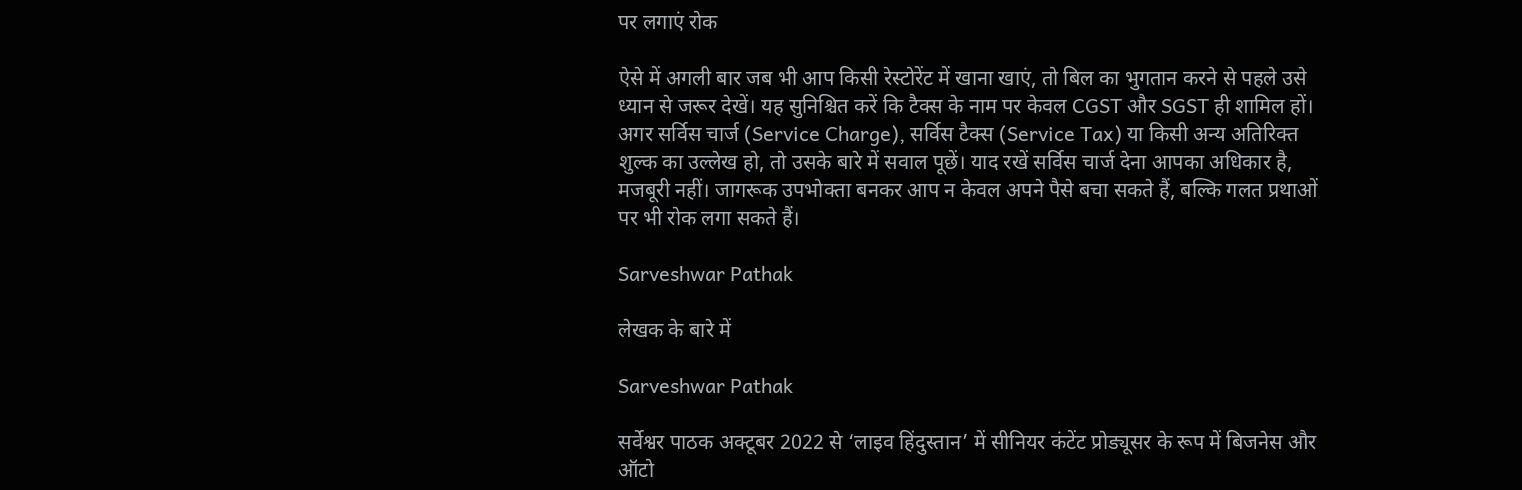पर लगाएं रोक

ऐसे में अगली बार जब भी आप किसी रेस्टोरेंट में खाना खाएं, तो बिल का भुगतान करने से पहले उसे ध्यान से जरूर देखें। यह सुनिश्चित करें कि टैक्स के नाम पर केवल CGST और SGST ही शामिल हों। अगर सर्विस चार्ज (Service Charge), सर्विस टैक्स (Service Tax) या किसी अन्य अतिरिक्त शुल्क का उल्लेख हो, तो उसके बारे में सवाल पूछें। याद रखें सर्विस चार्ज देना आपका अधिकार है, मजबूरी नहीं। जागरूक उपभोक्ता बनकर आप न केवल अपने पैसे बचा सकते हैं, बल्कि गलत प्रथाओं पर भी रोक लगा सकते हैं।

Sarveshwar Pathak

लेखक के बारे में

Sarveshwar Pathak

सर्वेश्वर पाठक अक्टूबर 2022 से ‘लाइव हिंदुस्तान’ में सीनियर कंटेंट प्रोड्यूसर के रूप में बिजनेस और ऑटो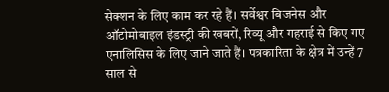सेक्शन के लिए काम कर रहे हैं। सर्वेश्वर बिजनेस और ऑटोमोबाइल इंडस्ट्री की खबरों, रिव्यू और गहराई से किए गए एनालिसिस के लिए जाने जाते हैं। पत्रकारिता के क्षेत्र में उन्हें 7 साल से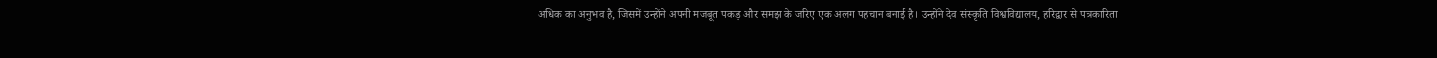अधिक का अनुभव है, जिसमें उन्होंने अपनी मजबूत पकड़ और समझ के जरिए एक अलग पहचान बनाई है। उन्होंने देव संस्कृति विश्वविद्यालय, हरिद्वार से पत्रकारिता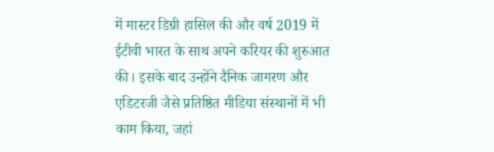में मास्टर डिग्री हासिल की और वर्ष 2019 में ईटीवी भारत के साथ अपने करियर की शुरुआत की। इसके बाद उन्होंने दैनिक जागरण और एडिटरजी जैसे प्रतिष्ठित मीडिया संस्थानों में भी काम किया, जहां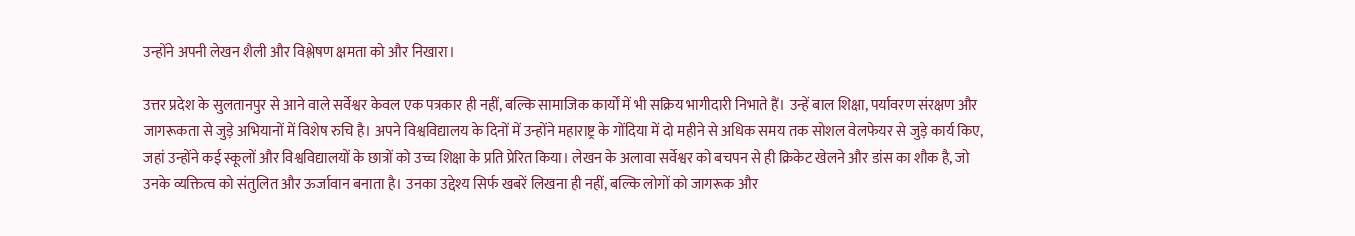उन्होंने अपनी लेखन शैली और विश्लेषण क्षमता को और निखारा।

उत्तर प्रदेश के सुलतानपुर से आने वाले सर्वेश्वर केवल एक पत्रकार ही नहीं, बल्कि सामाजिक कार्यों में भी सक्रिय भागीदारी निभाते हैं। उन्हें बाल शिक्षा, पर्यावरण संरक्षण और जागरूकता से जुड़े अभियानों में विशेष रुचि है। अपने विश्वविद्यालय के दिनों में उन्होंने महाराष्ट्र के गोंदिया में दो महीने से अधिक समय तक सोशल वेलफेयर से जुड़े कार्य किए, जहां उन्होंने कई स्कूलों और विश्वविद्यालयों के छात्रों को उच्च शिक्षा के प्रति प्रेरित किया। लेखन के अलावा सर्वेश्वर को बचपन से ही क्रिकेट खेलने और डांस का शौक है, जो उनके व्यक्तित्व को संतुलित और ऊर्जावान बनाता है। उनका उद्देश्य सिर्फ खबरें लिखना ही नहीं, बल्कि लोगों को जागरूक और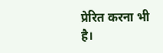प्रेरित करना भी है।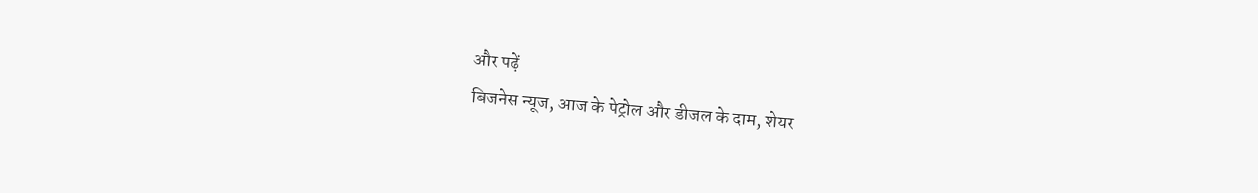और पढ़ें
बिजनेस न्यूज, आज के पेट्रोल और डीजल के दाम, शेयर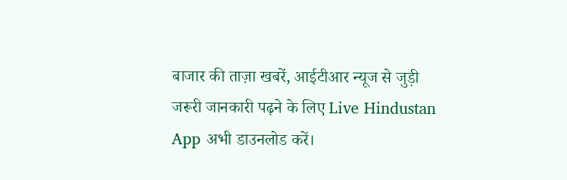बाजार की ताज़ा खबरें, आईटीआर न्यूज से जुड़ी जरूरी जानकारी पढ़ने के लिए Live Hindustan App अभी डाउनलोड करें।